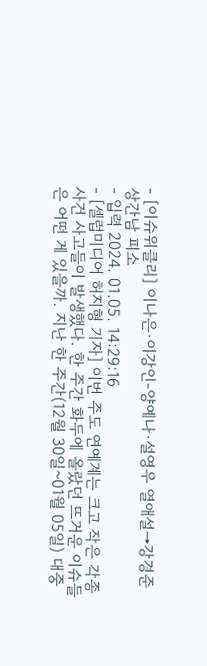- [이슈위클리] 이나은·이강인-양예나·설영우 열애설→강경준 상간남 피소
- 입력 2024. 01.05. 14:29:16
- [셀럽미디어 허지형 기자] 이번 주도 연예계는 크고 작은 각종 사건 사고들이 발생했다. 한 주간 화두에 올랐던 뜨거운 이슈들은 어떤 게 있을까. 지난 한 주간(12월 30일~01월 05일) 대중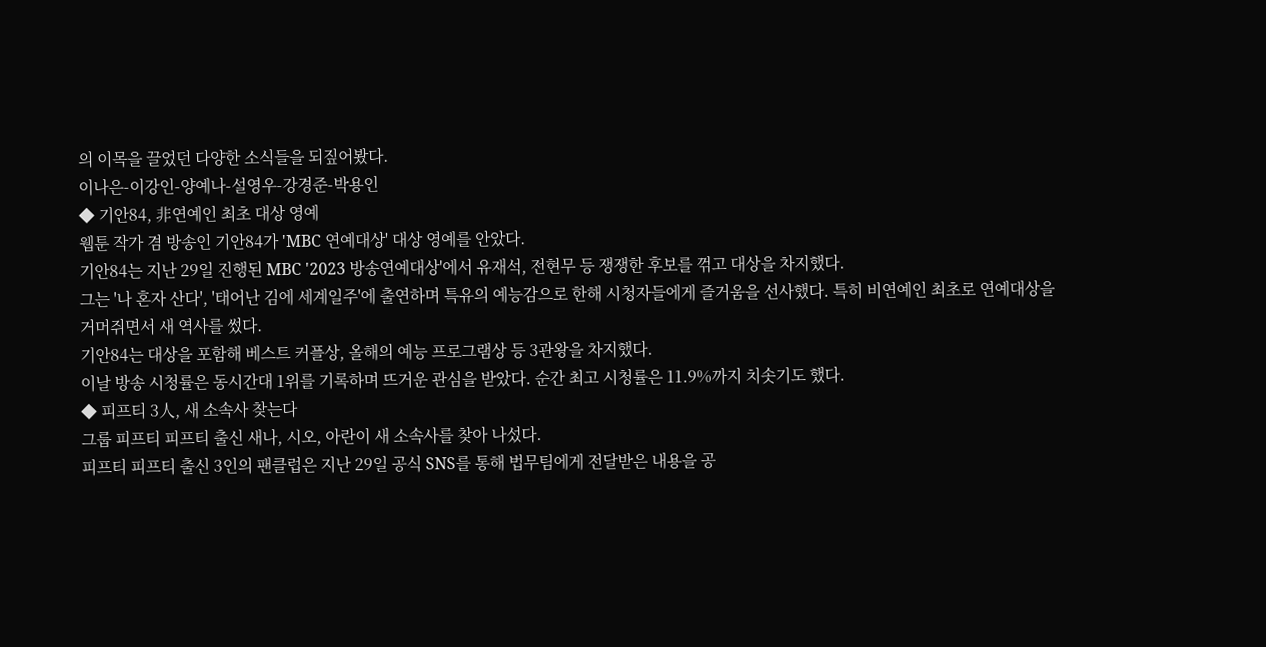의 이목을 끌었던 다양한 소식들을 되짚어봤다.
이나은-이강인-양예나-설영우-강경준-박용인
◆ 기안84, 非연예인 최초 대상 영예
웹툰 작가 겸 방송인 기안84가 'MBC 연예대상' 대상 영예를 안았다.
기안84는 지난 29일 진행된 MBC '2023 방송연예대상'에서 유재석, 전현무 등 쟁쟁한 후보를 꺾고 대상을 차지했다.
그는 '나 혼자 산다', '태어난 김에 세계일주'에 출연하며 특유의 예능감으로 한해 시청자들에게 즐거움을 선사했다. 특히 비연예인 최초로 연예대상을 거머쥐면서 새 역사를 썼다.
기안84는 대상을 포함해 베스트 커플상, 올해의 예능 프로그램상 등 3관왕을 차지했다.
이날 방송 시청률은 동시간대 1위를 기록하며 뜨거운 관심을 받았다. 순간 최고 시청률은 11.9%까지 치솟기도 했다.
◆ 피프티 3人, 새 소속사 찾는다
그룹 피프티 피프티 출신 새나, 시오, 아란이 새 소속사를 찾아 나섰다.
피프티 피프티 출신 3인의 팬클럽은 지난 29일 공식 SNS를 통해 법무팀에게 전달받은 내용을 공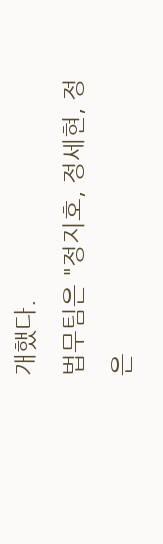개했다.
법무팀은 "정지호, 정세현, 정은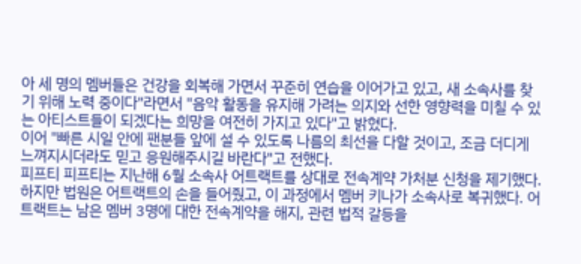아 세 명의 멤버들은 건강을 회복해 가면서 꾸준히 연습을 이어가고 있고, 새 소속사를 찾기 위해 노력 중이다"라면서 "음악 활동을 유지해 가려는 의지와 선한 영향력을 미칠 수 있는 아티스트들이 되겠다는 희망을 여전히 가지고 있다"고 밝혔다.
이어 "빠른 시일 안에 팬분들 앞에 설 수 있도록 나름의 최선을 다할 것이고, 조금 더디게 느껴지시더라도 믿고 응원해주시길 바란다"고 전했다.
피프티 피프티는 지난해 6월 소속사 어트랙트를 상대로 전속계약 가처분 신청을 제기했다. 하지만 법원은 어트랙트의 손을 들어줬고, 이 과정에서 멤버 키나가 소속사로 복귀했다. 어트랙트는 남은 멤버 3명에 대한 전속계약을 해지, 관련 법적 갈등을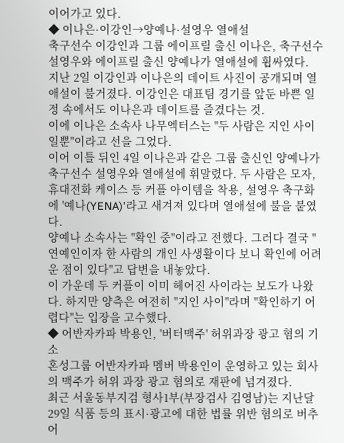이어가고 있다.
◆ 이나은·이강인→양예나·설영우 열애설
축구선수 이강인과 그룹 에이프릴 출신 이나은, 축구선수 설영우와 에이프릴 출신 양예나가 열애설에 휩싸였다.
지난 2일 이강인과 이나은의 데이트 사진이 공개되며 열애설이 불거졌다. 이강인은 대표팀 경기를 앞둔 바쁜 일정 속에서도 이나은과 데이트를 즐겼다는 것.
이에 이나은 소속사 나무엑터스는 "두 사람은 지인 사이일뿐"이라고 선을 그었다.
이어 이틀 뒤인 4일 이나은과 같은 그룹 출신인 양예나가 축구선수 설영우와 열애설에 휘말렸다. 두 사람은 모자, 휴대전화 케이스 등 커플 아이템을 착용, 설영우 축구화에 '예나(YENA)'라고 새겨져 있다며 열애설에 불을 붙였다.
양예나 소속사는 "확인 중"이라고 전했다. 그러다 결국 "연예인이자 한 사람의 개인 사생활이다 보니 확인에 어려운 점이 있다"고 답변을 내놓았다.
이 가운데 두 커플이 이미 헤어진 사이라는 보도가 나왔다. 하지만 양측은 여전히 "지인 사이"라며 "확인하기 어렵다"는 입장을 고수했다.
◆ 어반자카파 박용인, '버터맥주' 허위과장 광고 혐의 기소
혼성그룹 어반자카파 멤버 박용인이 운영하고 있는 회사의 맥주가 허위 과장 광고 혐의로 재판에 넘겨졌다.
최근 서울동부지검 형사1부(부장검사 김영남)는 지난달 29일 식품 등의 표시·광고에 대한 법률 위반 혐의로 버추어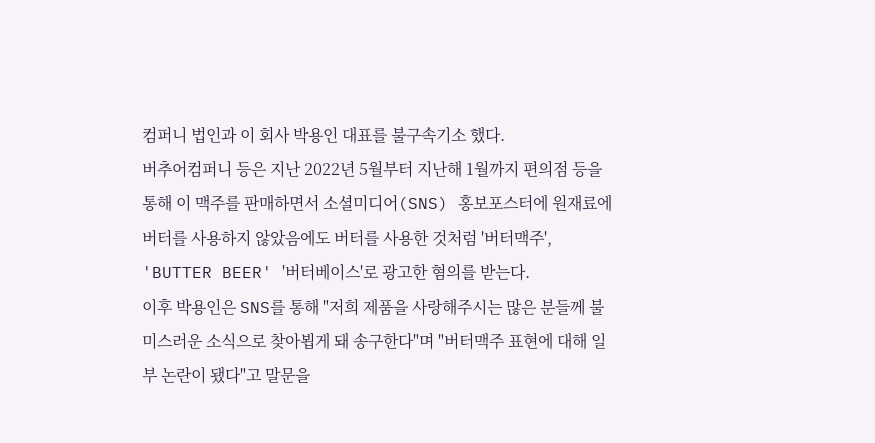컴퍼니 법인과 이 회사 박용인 대표를 불구속기소 했다.
버추어컴퍼니 등은 지난 2022년 5월부터 지난해 1월까지 편의점 등을 통해 이 맥주를 판매하면서 소셜미디어(SNS) 홍보포스터에 원재료에 버터를 사용하지 않았음에도 버터를 사용한 것처럼 '버터맥주', 'BUTTER BEER' '버터베이스'로 광고한 혐의를 받는다.
이후 박용인은 SNS를 통해 "저희 제품을 사랑해주시는 많은 분들께 불미스러운 소식으로 찾아뵙게 돼 송구한다"며 "버터맥주 표현에 대해 일부 논란이 됐다"고 말문을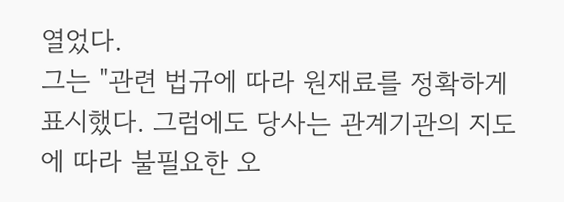열었다.
그는 "관련 법규에 따라 원재료를 정확하게 표시했다. 그럼에도 당사는 관계기관의 지도에 따라 불필요한 오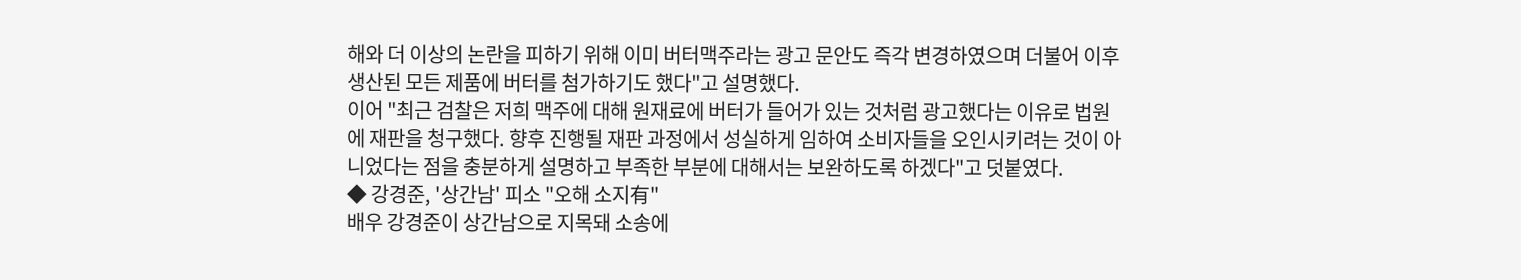해와 더 이상의 논란을 피하기 위해 이미 버터맥주라는 광고 문안도 즉각 변경하였으며 더불어 이후 생산된 모든 제품에 버터를 첨가하기도 했다"고 설명했다.
이어 "최근 검찰은 저희 맥주에 대해 원재료에 버터가 들어가 있는 것처럼 광고했다는 이유로 법원에 재판을 청구했다. 향후 진행될 재판 과정에서 성실하게 임하여 소비자들을 오인시키려는 것이 아니었다는 점을 충분하게 설명하고 부족한 부분에 대해서는 보완하도록 하겠다"고 덧붙였다.
◆ 강경준, '상간남' 피소 "오해 소지有"
배우 강경준이 상간남으로 지목돼 소송에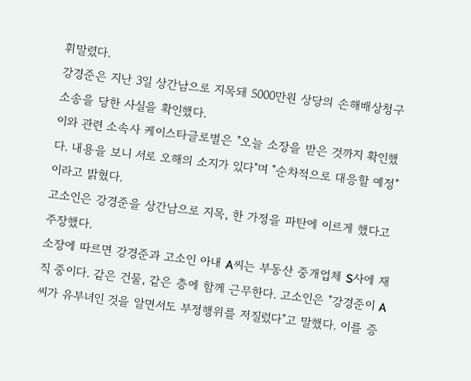휘말렸다.
강경준은 지난 3일 상간남으로 지목돼 5000만원 상당의 손해배상청구 소송을 당한 사실을 확인했다.
이와 관련 소속사 케이스타글로벌은 "오늘 소장을 받은 것까지 확인했다. 내용을 보니 서로 오해의 소지가 있다"며 "순차적으로 대응할 예정"이라고 밝혔다.
고소인은 강경준을 상간남으로 지목, 한 가정을 파탄에 이르게 했다고 주장했다.
소장에 따르면 강경준과 고소인 아내 A씨는 부동산 중개업체 S사에 재직 중이다. 같은 건물, 같은 층에 함께 근무한다. 고소인은 "강경준이 A씨가 유부녀인 것을 알면서도 부정행위를 저질렀다"고 말했다. 이를 증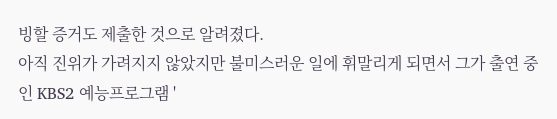빙할 증거도 제출한 것으로 알려졌다.
아직 진위가 가려지지 않았지만 불미스러운 일에 휘말리게 되면서 그가 출연 중인 KBS2 예능프로그램 '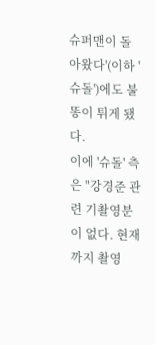슈퍼맨이 돌아왔다'(이하 '슈돌')에도 불똥이 튀게 됐다.
이에 '슈돌' 측은 "강경준 관련 기촬영분이 없다. 현재까지 촬영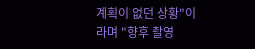계획이 없던 상황"이라며 "향후 촬영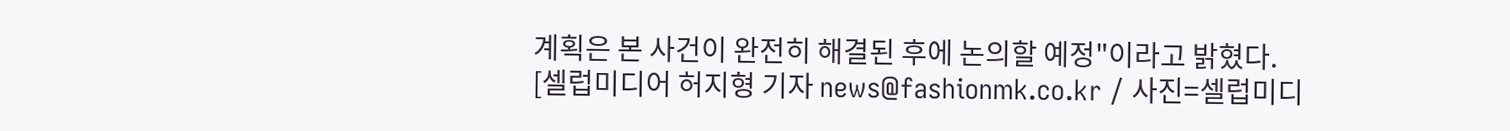계획은 본 사건이 완전히 해결된 후에 논의할 예정"이라고 밝혔다.
[셀럽미디어 허지형 기자 news@fashionmk.co.kr / 사진=셀럽미디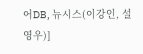어DB, 뉴시스(이강인, 설영우)]